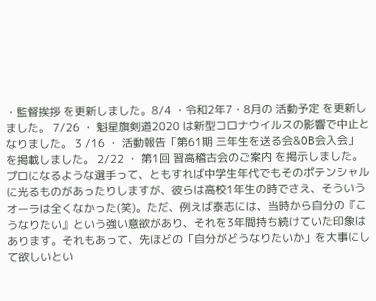・監督挨拶 を更新しました。8/4 ・令和2年7・8月の 活動予定 を更新しました。 7/26 ・ 魁星旗剣道2020 は新型コロナウイルスの影響で中止となりました。 3 /16 ・ 活動報告「第61期 三年生を送る会&OB会入会」 を掲載しました。 2/22 ・ 第1回 習高稽古会のご案内 を掲示しました。 プロになるような選手って、ともすれば中学生年代でもそのポテンシャルに光るものがあったりしますが、彼らは高校1年生の時でさえ、そういうオーラは全くなかった(笑)。ただ、例えば泰志には、当時から自分の『こうなりたい』という強い意欲があり、それを3年間持ち続けていた印象はあります。それもあって、先ほどの「自分がどうなりたいか」を大事にして欲しいとい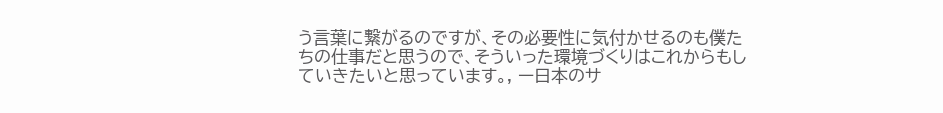う言葉に繋がるのですが、その必要性に気付かせるのも僕たちの仕事だと思うので、そういった環境づくりはこれからもしていきたいと思っています。, ー日本のサ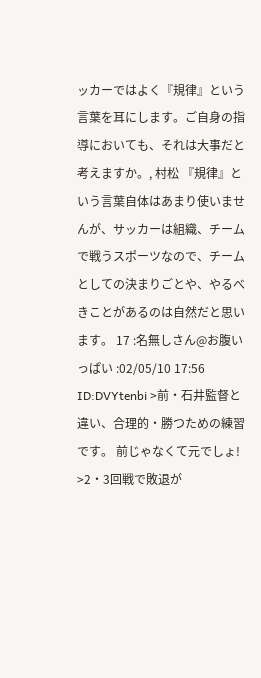ッカーではよく『規律』という言葉を耳にします。ご自身の指導においても、それは大事だと考えますか。, 村松 『規律』という言葉自体はあまり使いませんが、サッカーは組織、チームで戦うスポーツなので、チームとしての決まりごとや、やるべきことがあるのは自然だと思います。 17 :名無しさん@お腹いっぱい :02/05/10 17:56 ID:DVYtenbi >前・石井監督と違い、合理的・勝つための練習です。 前じゃなくて元でしょ! >2・3回戦で敗退が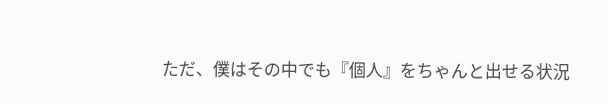ただ、僕はその中でも『個人』をちゃんと出せる状況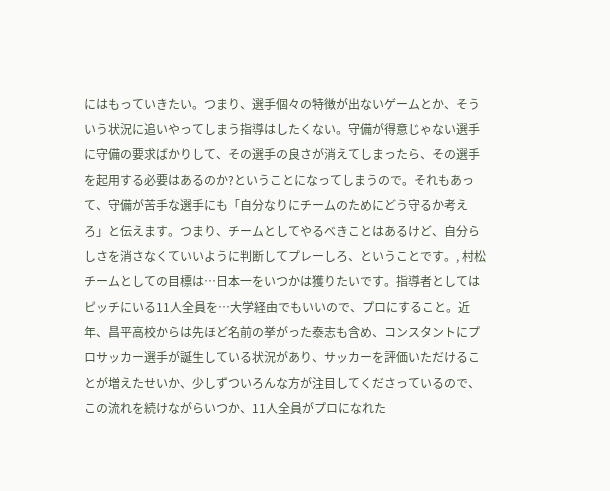にはもっていきたい。つまり、選手個々の特徴が出ないゲームとか、そういう状況に追いやってしまう指導はしたくない。守備が得意じゃない選手に守備の要求ばかりして、その選手の良さが消えてしまったら、その選手を起用する必要はあるのか?ということになってしまうので。それもあって、守備が苦手な選手にも「自分なりにチームのためにどう守るか考えろ」と伝えます。つまり、チームとしてやるべきことはあるけど、自分らしさを消さなくていいように判断してプレーしろ、ということです。, 村松 チームとしての目標は…日本一をいつかは獲りたいです。指導者としてはピッチにいる11人全員を…大学経由でもいいので、プロにすること。近年、昌平高校からは先ほど名前の挙がった泰志も含め、コンスタントにプロサッカー選手が誕生している状況があり、サッカーを評価いただけることが増えたせいか、少しずついろんな方が注目してくださっているので、この流れを続けながらいつか、11人全員がプロになれた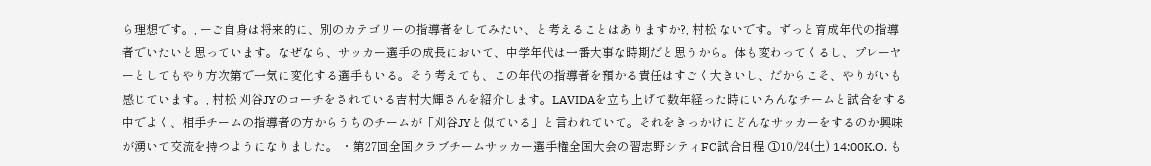ら理想です。, ーご自身は将来的に、別のカテゴリーの指導者をしてみたい、と考えることはありますか?, 村松 ないです。ずっと育成年代の指導者でいたいと思っています。なぜなら、サッカー選手の成長において、中学年代は一番大事な時期だと思うから。体も変わってくるし、プレーヤーとしてもやり方次第で一気に変化する選手もいる。そう考えても、この年代の指導者を預かる責任はすごく大きいし、だからこそ、やりがいも感じています。, 村松 刈谷JYのコーチをされている吉村大輝さんを紹介します。LAVIDAを立ち上げて数年経った時にいろんなチームと試合をする中でよく、相手チームの指導者の方からうちのチームが「刈谷JYと似ている」と言われていて。それをきっかけにどんなサッカーをするのか興味が湧いて交流を持つようになりました。 ・第27回全国クラブチームサッカー選手権全国大会の習志野シティFC試合日程 ①10/24(土) 14:00K.O. も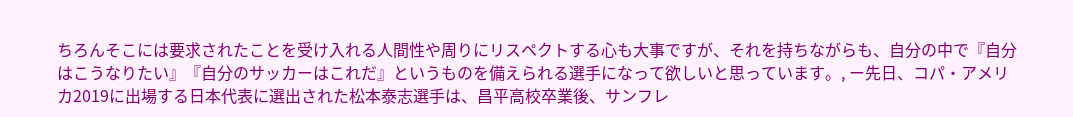ちろんそこには要求されたことを受け入れる人間性や周りにリスペクトする心も大事ですが、それを持ちながらも、自分の中で『自分はこうなりたい』『自分のサッカーはこれだ』というものを備えられる選手になって欲しいと思っています。, ー先日、コパ・アメリカ2019に出場する日本代表に選出された松本泰志選手は、昌平高校卒業後、サンフレ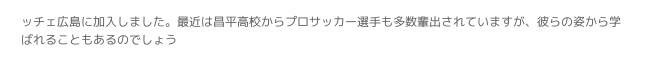ッチェ広島に加入しました。最近は昌平高校からプロサッカー選手も多数輩出されていますが、彼らの姿から学ばれることもあるのでしょう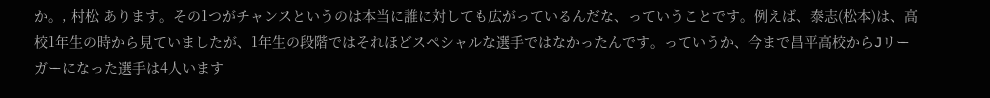か。, 村松 あります。その1つがチャンスというのは本当に誰に対しても広がっているんだな、っていうことです。例えば、泰志(松本)は、高校1年生の時から見ていましたが、1年生の段階ではそれほどスペシャルな選手ではなかったんです。っていうか、今まで昌平高校からJリーガーになった選手は4人います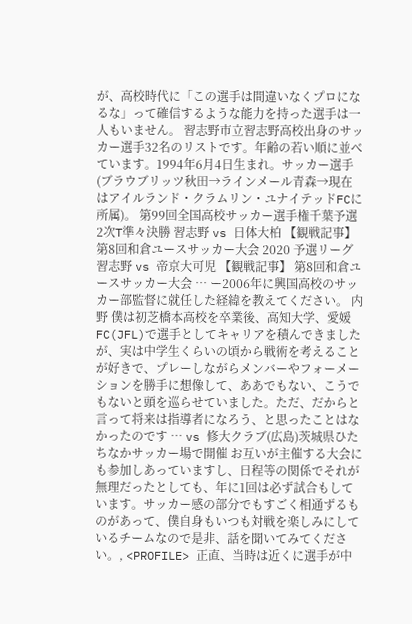が、高校時代に「この選手は間違いなくプロになるな」って確信するような能力を持った選手は一人もいません。 習志野市立習志野高校出身のサッカー選手32名のリストです。年齢の若い順に並べています。1994年6月4日生まれ。サッカー選手(ブラウブリッツ秋田→ラインメール青森→現在はアイルランド・クラムリン・ユナイテッドFCに所属)。 第99回全国高校サッカー選手権千葉予選 2次T準々決勝 習志野 vs 日体大柏 【観戦記事】 第8回和倉ユースサッカー大会 2020 予選リーグ 習志野 vs 帝京大可児 【観戦記事】 第8回和倉ユースサッカー大会 … ー2006年に興国高校のサッカー部監督に就任した経緯を教えてください。 内野 僕は初芝橋本高校を卒業後、高知大学、愛媛FC(JFL)で選手としてキャリアを積んできましたが、実は中学生くらいの頃から戦術を考えることが好きで、プレーしながらメンバーやフォーメーションを勝手に想像して、ああでもない、こうでもないと頭を巡らせていました。ただ、だからと言って将来は指導者になろう、と思ったことはなかったのです … vs 修大クラブ(広島)茨城県ひたちなかサッカー場で開催 お互いが主催する大会にも参加しあっていますし、日程等の関係でそれが無理だったとしても、年に1回は必ず試合もしています。サッカー感の部分でもすごく相通ずるものがあって、僕自身もいつも対戦を楽しみにしているチームなので是非、話を聞いてみてください。, <PROFILE> 正直、当時は近くに選手が中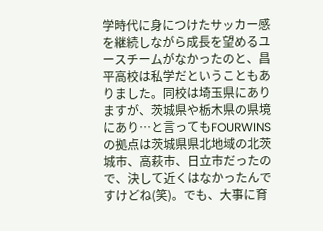学時代に身につけたサッカー感を継続しながら成長を望めるユースチームがなかったのと、昌平高校は私学だということもありました。同校は埼玉県にありますが、茨城県や栃木県の県境にあり…と言ってもFOURWINSの拠点は茨城県県北地域の北茨城市、高萩市、日立市だったので、決して近くはなかったんですけどね(笑)。でも、大事に育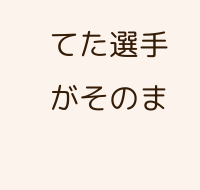てた選手がそのま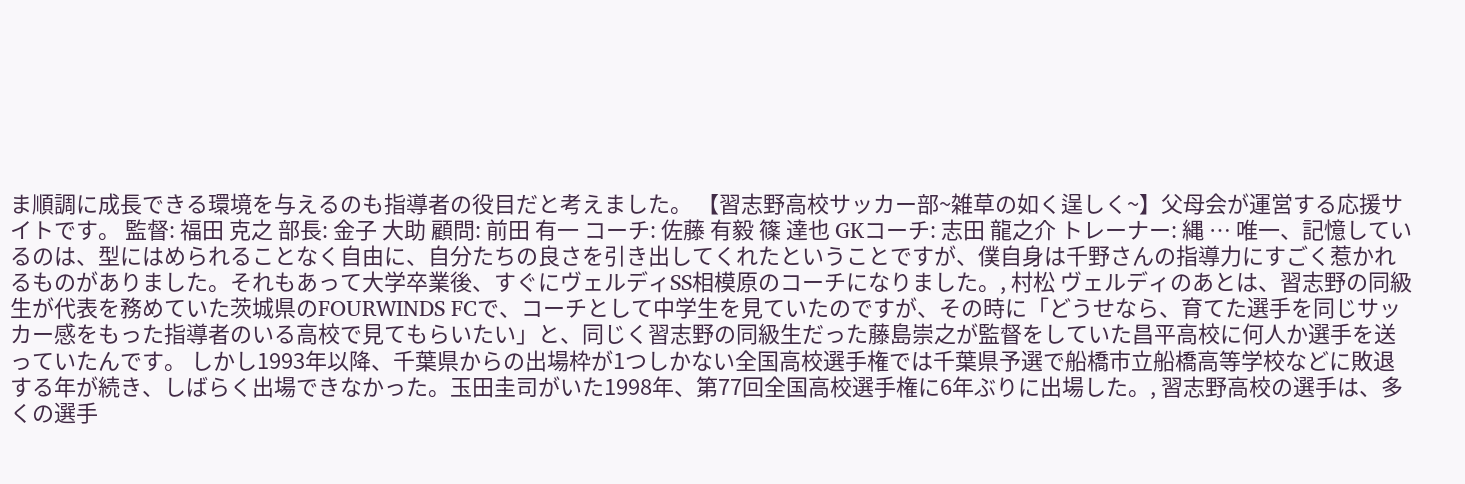ま順調に成長できる環境を与えるのも指導者の役目だと考えました。 【習志野高校サッカー部~雑草の如く逞しく~】父母会が運営する応援サイトです。 監督: 福田 克之 部長: 金子 大助 顧問: 前田 有一 コーチ: 佐藤 有毅 篠 達也 GKコーチ: 志田 龍之介 トレーナー: 縄 … 唯一、記憶しているのは、型にはめられることなく自由に、自分たちの良さを引き出してくれたということですが、僕自身は千野さんの指導力にすごく惹かれるものがありました。それもあって大学卒業後、すぐにヴェルディSS相模原のコーチになりました。, 村松 ヴェルディのあとは、習志野の同級生が代表を務めていた茨城県のFOURWINDS FCで、コーチとして中学生を見ていたのですが、その時に「どうせなら、育てた選手を同じサッカー感をもった指導者のいる高校で見てもらいたい」と、同じく習志野の同級生だった藤島崇之が監督をしていた昌平高校に何人か選手を送っていたんです。 しかし1993年以降、千葉県からの出場枠が1つしかない全国高校選手権では千葉県予選で船橋市立船橋高等学校などに敗退する年が続き、しばらく出場できなかった。玉田圭司がいた1998年、第77回全国高校選手権に6年ぶりに出場した。, 習志野高校の選手は、多くの選手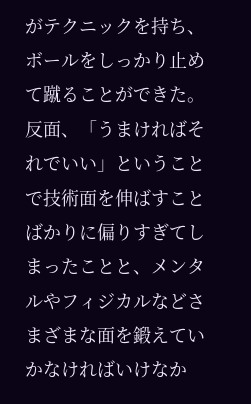がテクニックを持ち、ボールをしっかり止めて蹴ることができた。反面、「うまければそれでいい」ということで技術面を伸ばすことばかりに偏りすぎてしまったことと、メンタルやフィジカルなどさまざまな面を鍛えていかなければいけなか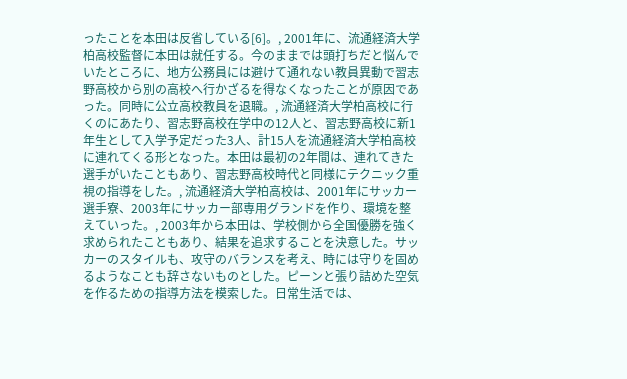ったことを本田は反省している[6]。, 2001年に、流通経済大学柏高校監督に本田は就任する。今のままでは頭打ちだと悩んでいたところに、地方公務員には避けて通れない教員異動で習志野高校から別の高校へ行かざるを得なくなったことが原因であった。同時に公立高校教員を退職。, 流通経済大学柏高校に行くのにあたり、習志野高校在学中の12人と、習志野高校に新1年生として入学予定だった3人、計15人を流通経済大学柏高校に連れてくる形となった。本田は最初の2年間は、連れてきた選手がいたこともあり、習志野高校時代と同様にテクニック重視の指導をした。, 流通経済大学柏高校は、2001年にサッカー選手寮、2003年にサッカー部専用グランドを作り、環境を整えていった。, 2003年から本田は、学校側から全国優勝を強く求められたこともあり、結果を追求することを決意した。サッカーのスタイルも、攻守のバランスを考え、時には守りを固めるようなことも辞さないものとした。ピーンと張り詰めた空気を作るための指導方法を模索した。日常生活では、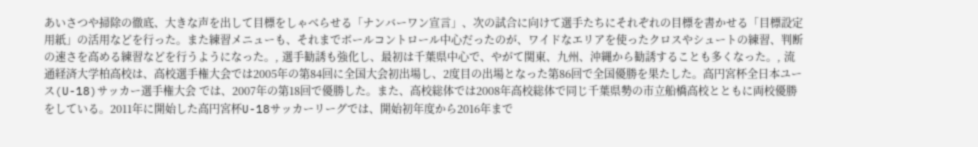あいさつや掃除の徹底、大きな声を出して目標をしゃべらせる「ナンバーワン宣言」、次の試合に向けて選手たちにそれぞれの目標を書かせる「目標設定用紙」の活用などを行った。また練習メニューも、それまでボールコントロール中心だったのが、ワイドなエリアを使ったクロスやシュートの練習、判断の速さを高める練習などを行うようになった。, 選手勧誘も強化し、最初は千葉県中心で、やがて関東、九州、沖縄から勧誘することも多くなった。, 流通経済大学柏高校は、高校選手権大会では2005年の第84回に全国大会初出場し、2度目の出場となった第86回で全国優勝を果たした。高円宮杯全日本ユース(U-18)サッカー選手権大会 では、2007年の第18回で優勝した。また、高校総体では2008年高校総体で同じ千葉県勢の市立船橋高校とともに両校優勝をしている。2011年に開始した高円宮杯U-18サッカーリーグでは、開始初年度から2016年まで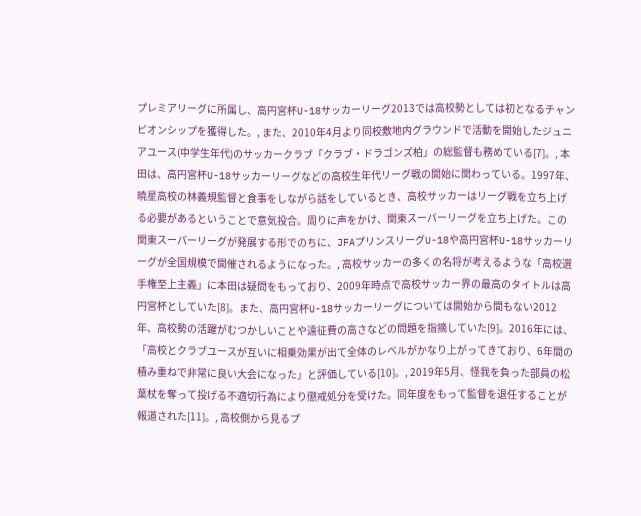プレミアリーグに所属し、高円宮杯U-18サッカーリーグ2013では高校勢としては初となるチャンピオンシップを獲得した。, また、2010年4月より同校敷地内グラウンドで活動を開始したジュニアユース(中学生年代)のサッカークラブ「クラブ・ドラゴンズ柏」の総監督も務めている[7]。, 本田は、高円宮杯U-18サッカーリーグなどの高校生年代リーグ戦の開始に関わっている。1997年、暁星高校の林義規監督と食事をしながら話をしているとき、高校サッカーはリーグ戦を立ち上げる必要があるということで意気投合。周りに声をかけ、関東スーパーリーグを立ち上げた。この関東スーパーリーグが発展する形でのちに、JFAプリンスリーグU-18や高円宮杯U-18サッカーリーグが全国規模で開催されるようになった。, 高校サッカーの多くの名将が考えるような「高校選手権至上主義」に本田は疑問をもっており、2009年時点で高校サッカー界の最高のタイトルは高円宮杯としていた[8]。また、高円宮杯U-18サッカーリーグについては開始から間もない2012年、高校勢の活躍がむつかしいことや遠征費の高さなどの問題を指摘していた[9]。2016年には、「高校とクラブユースが互いに相乗効果が出て全体のレベルがかなり上がってきており、6年間の積み重ねで非常に良い大会になった」と評価している[10]。, 2019年5月、怪我を負った部員の松葉杖を奪って投げる不適切行為により懲戒処分を受けた。同年度をもって監督を退任することが報道された[11]。, 高校側から見るプ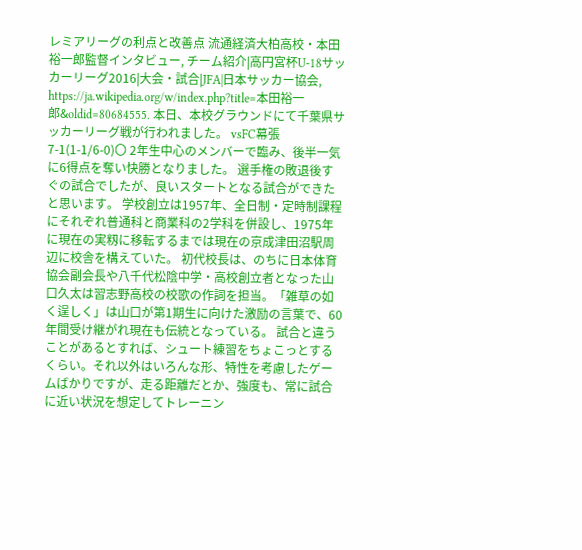レミアリーグの利点と改善点 流通経済大柏高校・本田裕一郎監督インタビュー, チーム紹介|高円宮杯U-18サッカーリーグ2016|大会・試合|JFA|日本サッカー協会, https://ja.wikipedia.org/w/index.php?title=本田裕一郎&oldid=80684555. 本日、本校グラウンドにて千葉県サッカーリーグ戦が行われました。 vsFC幕張 7-1(1-1/6-0)〇 2年生中心のメンバーで臨み、後半一気に6得点を奪い快勝となりました。 選手権の敗退後すぐの試合でしたが、良いスタートとなる試合ができたと思います。 学校創立は1957年、全日制・定時制課程にそれぞれ普通科と商業科の2学科を併設し、1975年に現在の実籾に移転するまでは現在の京成津田沼駅周辺に校舎を構えていた。 初代校長は、のちに日本体育協会副会長や八千代松陰中学・高校創立者となった山口久太は習志野高校の校歌の作詞を担当。「雑草の如く逞しく」は山口が第1期生に向けた激励の言葉で、60年間受け継がれ現在も伝統となっている。 試合と違うことがあるとすれば、シュート練習をちょこっとするくらい。それ以外はいろんな形、特性を考慮したゲームばかりですが、走る距離だとか、強度も、常に試合に近い状況を想定してトレーニン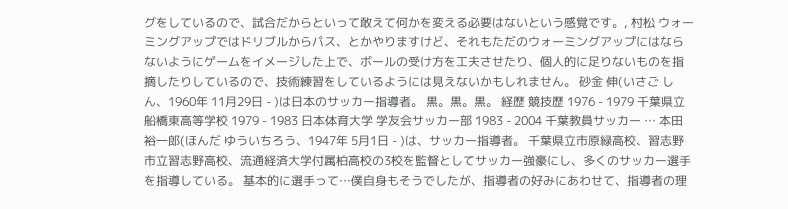グをしているので、試合だからといって敢えて何かを変える必要はないという感覚です。, 村松 ウォーミングアップではドリブルからパス、とかやりますけど、それもただのウォーミングアップにはならないようにゲームをイメージした上で、ボールの受け方を工夫させたり、個人的に足りないものを指摘したりしているので、技術練習をしているようには見えないかもしれません。 砂金 伸(いさご しん、1960年 11月29日 - )は日本のサッカー指導者。 黒。黒。黒。 経歴 競技歴 1976 - 1979 千葉県立船橋東高等学校 1979 - 1983 日本体育大学 学友会サッカー部 1983 - 2004 千葉教員サッカー … 本田 裕一郎(ほんだ ゆういちろう、1947年 5月1日 - )は、サッカー指導者。 千葉県立市原緑高校、習志野市立習志野高校、流通経済大学付属柏高校の3校を監督としてサッカー強豪にし、多くのサッカー選手を指導している。 基本的に選手って…僕自身もそうでしたが、指導者の好みにあわせて、指導者の理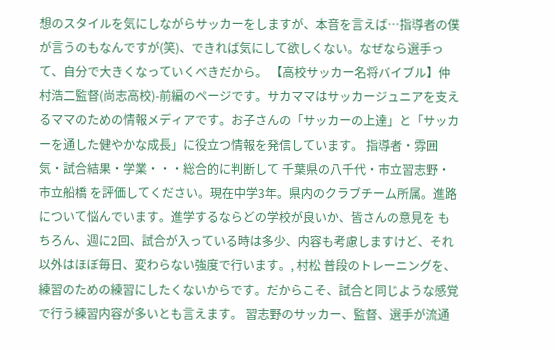想のスタイルを気にしながらサッカーをしますが、本音を言えば…指導者の僕が言うのもなんですが(笑)、できれば気にして欲しくない。なぜなら選手って、自分で大きくなっていくべきだから。 【高校サッカー名将バイブル】仲村浩二監督(尚志高校)-前編のページです。サカママはサッカージュニアを支えるママのための情報メディアです。お子さんの「サッカーの上達」と「サッカーを通した健やかな成長」に役立つ情報を発信しています。 指導者・雰囲気・試合結果・学業・・・総合的に判断して 千葉県の八千代・市立習志野・市立船橋 を評価してください。現在中学3年。県内のクラブチーム所属。進路について悩んでいます。進学するならどの学校が良いか、皆さんの意見を もちろん、週に2回、試合が入っている時は多少、内容も考慮しますけど、それ以外はほぼ毎日、変わらない強度で行います。, 村松 普段のトレーニングを、練習のための練習にしたくないからです。だからこそ、試合と同じような感覚で行う練習内容が多いとも言えます。 習志野のサッカー、監督、選手が流通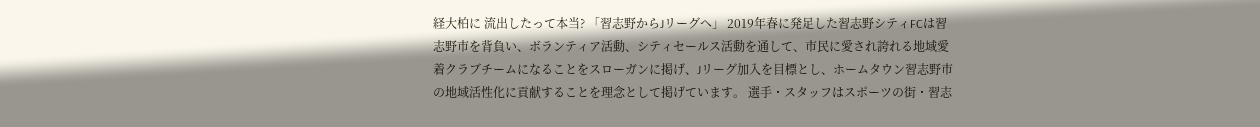経大柏に 流出したって本当? 「習志野からJリーグへ」 2019年春に発足した習志野シティFCは習志野市を背負い、ボランティア活動、シティセールス活動を通して、市民に愛され誇れる地域愛着クラブチームになることをスローガンに掲げ、Jリーグ加入を目標とし、ホームタウン習志野市の地域活性化に貢献することを理念として掲げています。 選手・スタッフはスポーツの街・習志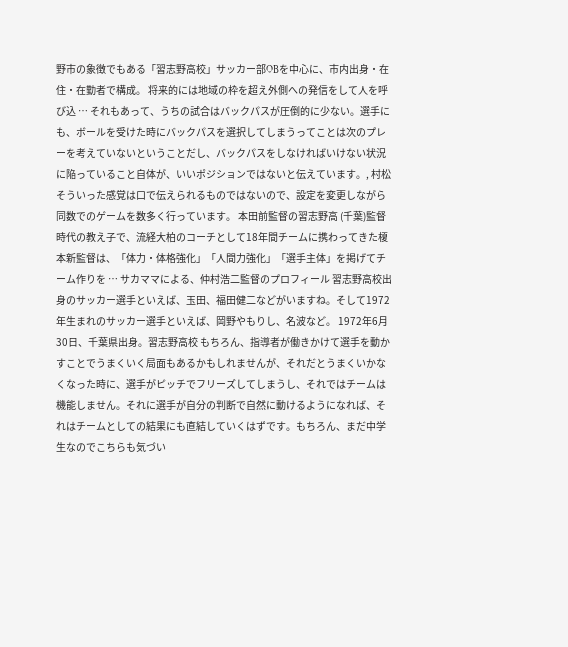野市の象徴でもある「習志野高校」サッカー部OBを中心に、市内出身・在住・在勤者で構成。 将来的には地域の枠を超え外側への発信をして人を呼び込 … それもあって、うちの試合はバックパスが圧倒的に少ない。選手にも、ボールを受けた時にバックパスを選択してしまうってことは次のプレーを考えていないということだし、バックパスをしなければいけない状況に陥っていること自体が、いいポジションではないと伝えています。, 村松 そういった感覚は口で伝えられるものではないので、設定を変更しながら同数でのゲームを数多く行っています。 本田前監督の習志野高 (千葉)監督時代の教え子で、流経大柏のコーチとして18年間チームに携わってきた榎本新監督は、「体力・体格強化」「人間力強化」「選手主体」を掲げてチーム作りを … サカママによる、仲村浩二監督のプロフィール 習志野高校出身のサッカー選手といえば、玉田、福田健二などがいますね。そして1972年生まれのサッカー選手といえば、岡野やもりし、名波など。 1972年6月30日、千葉県出身。習志野高校 もちろん、指導者が働きかけて選手を動かすことでうまくいく局面もあるかもしれませんが、それだとうまくいかなくなった時に、選手がピッチでフリーズしてしまうし、それではチームは機能しません。それに選手が自分の判断で自然に動けるようになれば、それはチームとしての結果にも直結していくはずです。もちろん、まだ中学生なのでこちらも気づい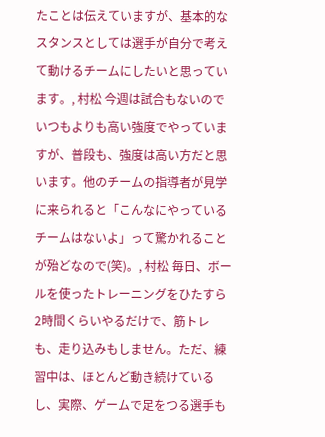たことは伝えていますが、基本的なスタンスとしては選手が自分で考えて動けるチームにしたいと思っています。, 村松 今週は試合もないのでいつもよりも高い強度でやっていますが、普段も、強度は高い方だと思います。他のチームの指導者が見学に来られると「こんなにやっているチームはないよ」って驚かれることが殆どなので(笑)。, 村松 毎日、ボールを使ったトレーニングをひたすら2時間くらいやるだけで、筋トレも、走り込みもしません。ただ、練習中は、ほとんど動き続けているし、実際、ゲームで足をつる選手も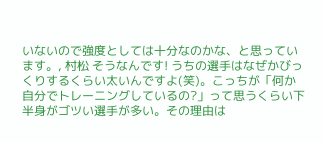いないので強度としては十分なのかな、と思っています。, 村松 そうなんです! うちの選手はなぜかびっくりするくらい太いんですよ(笑)。こっちが「何か自分でトレーニングしているの?」って思うくらい下半身がゴツい選手が多い。その理由は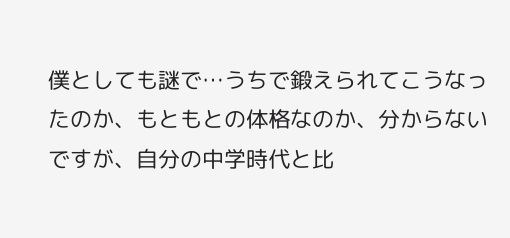僕としても謎で…うちで鍛えられてこうなったのか、もともとの体格なのか、分からないですが、自分の中学時代と比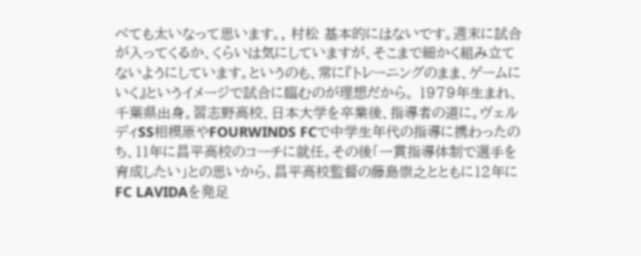べても太いなって思います。, 村松 基本的にはないです。週末に試合が入ってくるか、くらいは気にしていますが、そこまで細かく組み立てないようにしています。というのも、常に『トレーニングのまま、ゲームにいく』というイメージで試合に臨むのが理想だから。 1979年生まれ、千葉県出身。習志野高校、日本大学を卒業後、指導者の道に。ヴェルディSS相模原やFOURWINDS FCで中学生年代の指導に携わったのち、11年に昌平高校のコーチに就任。その後「一貫指導体制で選手を育成したい」との思いから、昌平高校監督の藤島崇之とともに12年にFC LAVIDAを発足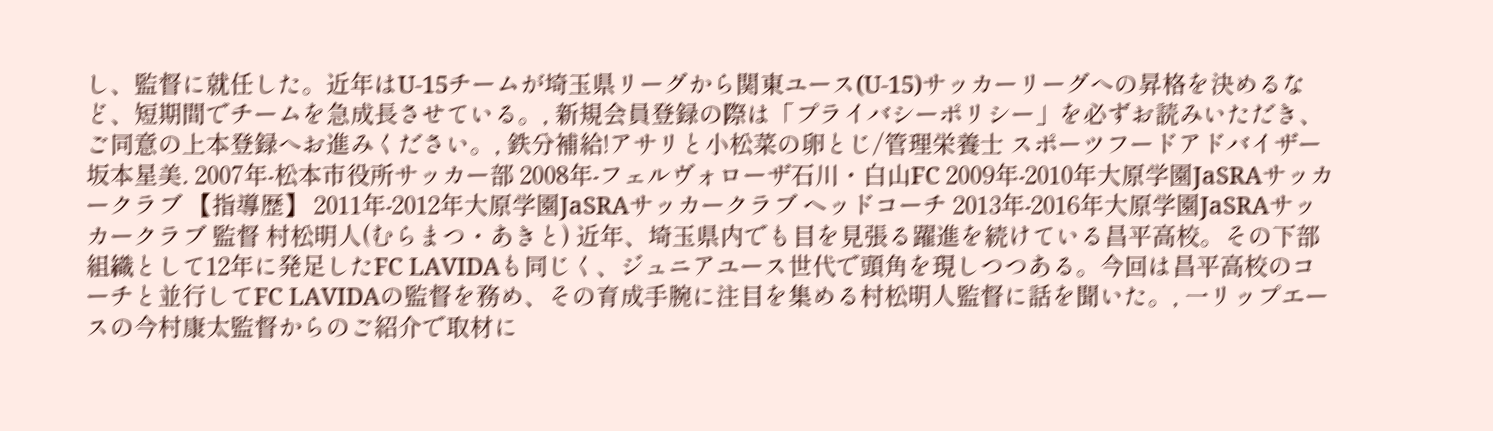し、監督に就任した。近年はU-15チームが埼玉県リーグから関東ユース(U-15)サッカーリーグへの昇格を決めるなど、短期間でチームを急成長させている。, 新規会員登録の際は「プライバシーポリシー」を必ずお読みいただき、ご同意の上本登録へお進みください。, 鉄分補給!アサリと小松菜の卵とじ/管理栄養士 スポーツフードアドバイザー 坂本星美. 2007年-松本市役所サッカー部 2008年-フェルヴォローザ石川・白山FC 2009年-2010年大原学園JaSRAサッカークラブ 【指導歴】 2011年-2012年大原学園JaSRAサッカークラブ ヘッドコーチ 2013年-2016年大原学園JaSRAサッカークラブ 監督 村松明人(むらまつ・あきと) 近年、埼玉県内でも目を見張る躍進を続けている昌平高校。その下部組織として12年に発足したFC LAVIDAも同じく、ジュニアユース世代で頭角を現しつつある。今回は昌平高校のコーチと並行してFC LAVIDAの監督を務め、その育成手腕に注目を集める村松明人監督に話を聞いた。, 一リップエースの今村康太監督からのご紹介で取材に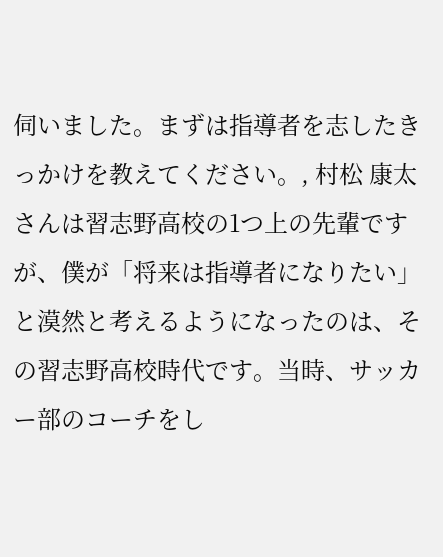伺いました。まずは指導者を志したきっかけを教えてください。, 村松 康太さんは習志野高校の1つ上の先輩ですが、僕が「将来は指導者になりたい」と漠然と考えるようになったのは、その習志野高校時代です。当時、サッカー部のコーチをし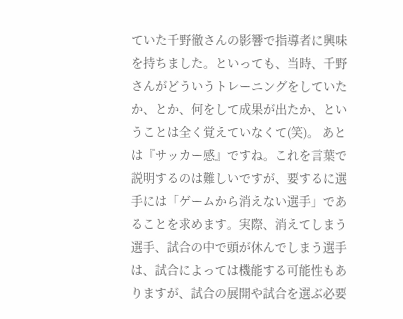ていた千野徹さんの影響で指導者に興味を持ちました。といっても、当時、千野さんがどういうトレーニングをしていたか、とか、何をして成果が出たか、ということは全く覚えていなくて(笑)。 あとは『サッカー感』ですね。これを言葉で説明するのは難しいですが、要するに選手には「ゲームから消えない選手」であることを求めます。実際、消えてしまう選手、試合の中で頭が休んでしまう選手は、試合によっては機能する可能性もありますが、試合の展開や試合を選ぶ必要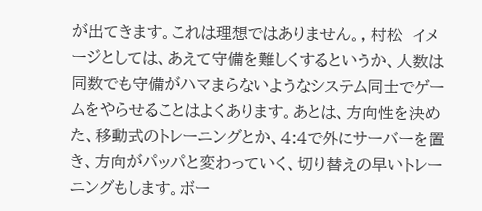が出てきます。これは理想ではありません。, 村松  イメージとしては、あえて守備を難しくするというか、人数は同数でも守備がハマまらないようなシステム同士でゲームをやらせることはよくあります。あとは、方向性を決めた、移動式のトレーニングとか、4:4で外にサーバーを置き、方向がパッパと変わっていく、切り替えの早いトレーニングもします。ボー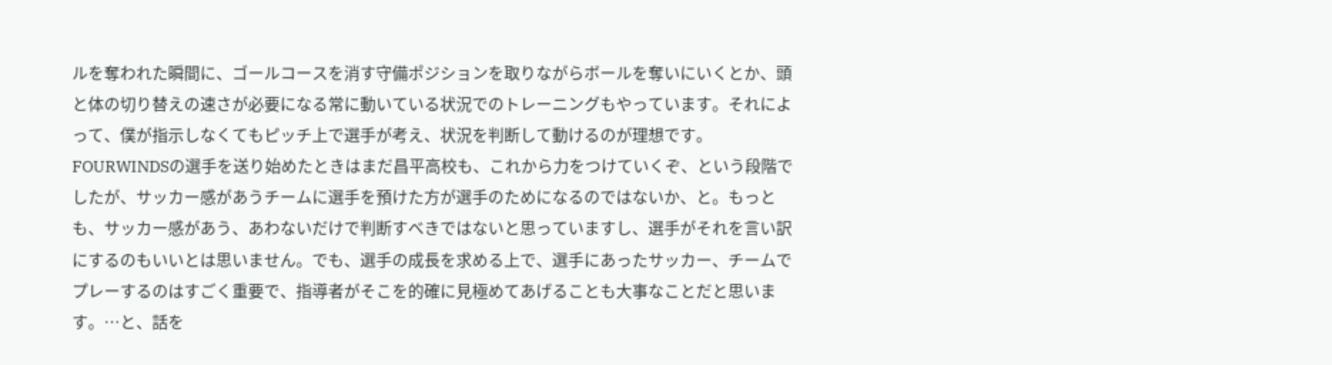ルを奪われた瞬間に、ゴールコースを消す守備ポジションを取りながらボールを奪いにいくとか、頭と体の切り替えの速さが必要になる常に動いている状況でのトレーニングもやっています。それによって、僕が指示しなくてもピッチ上で選手が考え、状況を判断して動けるのが理想です。 FOURWINDSの選手を送り始めたときはまだ昌平高校も、これから力をつけていくぞ、という段階でしたが、サッカー感があうチームに選手を預けた方が選手のためになるのではないか、と。もっとも、サッカー感があう、あわないだけで判断すべきではないと思っていますし、選手がそれを言い訳にするのもいいとは思いません。でも、選手の成長を求める上で、選手にあったサッカー、チームでプレーするのはすごく重要で、指導者がそこを的確に見極めてあげることも大事なことだと思います。…と、話を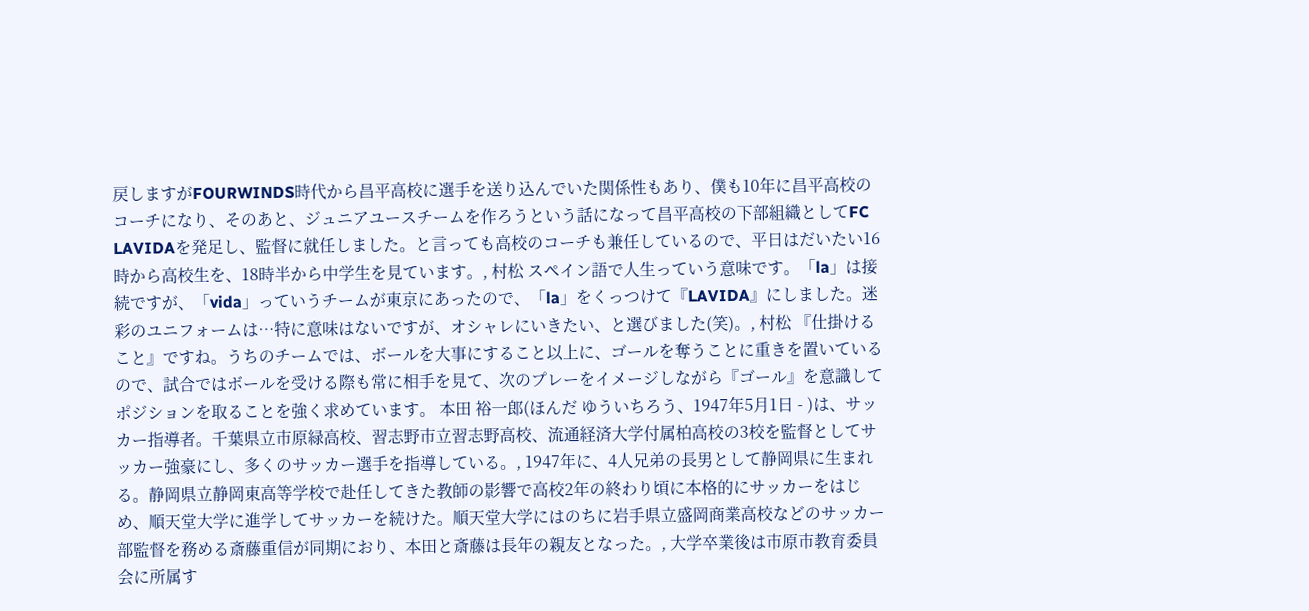戻しますがFOURWINDS時代から昌平高校に選手を送り込んでいた関係性もあり、僕も10年に昌平高校のコーチになり、そのあと、ジュニアユースチームを作ろうという話になって昌平高校の下部組織としてFC LAVIDAを発足し、監督に就任しました。と言っても高校のコーチも兼任しているので、平日はだいたい16時から高校生を、18時半から中学生を見ています。, 村松 スペイン語で人生っていう意味です。「la」は接続ですが、「vida」っていうチームが東京にあったので、「la」をくっつけて『LAVIDA』にしました。迷彩のユニフォームは…特に意味はないですが、オシャレにいきたい、と選びました(笑)。, 村松 『仕掛けること』ですね。うちのチームでは、ボールを大事にすること以上に、ゴールを奪うことに重きを置いているので、試合ではボールを受ける際も常に相手を見て、次のプレーをイメージしながら『ゴール』を意識してポジションを取ることを強く求めています。 本田 裕一郎(ほんだ ゆういちろう、1947年5月1日 - )は、サッカー指導者。千葉県立市原緑高校、習志野市立習志野高校、流通経済大学付属柏高校の3校を監督としてサッカー強豪にし、多くのサッカー選手を指導している。, 1947年に、4人兄弟の長男として静岡県に生まれる。静岡県立静岡東高等学校で赴任してきた教師の影響で高校2年の終わり頃に本格的にサッカーをはじめ、順天堂大学に進学してサッカーを続けた。順天堂大学にはのちに岩手県立盛岡商業高校などのサッカー部監督を務める斎藤重信が同期におり、本田と斎藤は長年の親友となった。, 大学卒業後は市原市教育委員会に所属す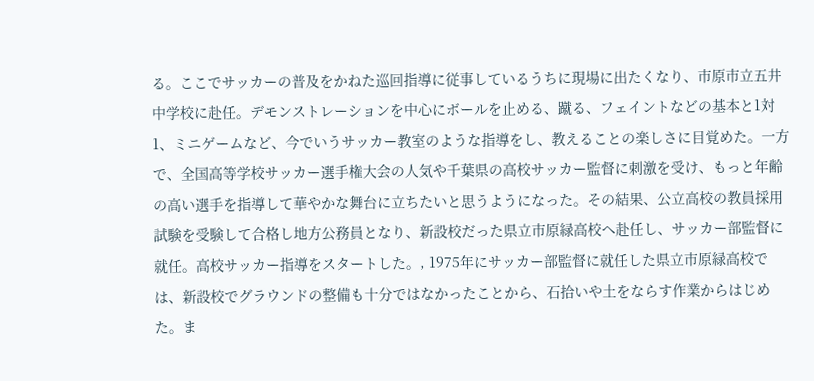る。ここでサッカーの普及をかねた巡回指導に従事しているうちに現場に出たくなり、市原市立五井中学校に赴任。デモンストレーションを中心にボールを止める、蹴る、フェイントなどの基本と1対1、ミニゲームなど、今でいうサッカー教室のような指導をし、教えることの楽しさに目覚めた。一方で、全国高等学校サッカー選手権大会の人気や千葉県の高校サッカー監督に刺激を受け、もっと年齢の高い選手を指導して華やかな舞台に立ちたいと思うようになった。その結果、公立高校の教員採用試験を受験して合格し地方公務員となり、新設校だった県立市原緑高校へ赴任し、サッカー部監督に就任。高校サッカー指導をスタートした。, 1975年にサッカー部監督に就任した県立市原緑高校では、新設校でグラウンドの整備も十分ではなかったことから、石拾いや土をならす作業からはじめた。ま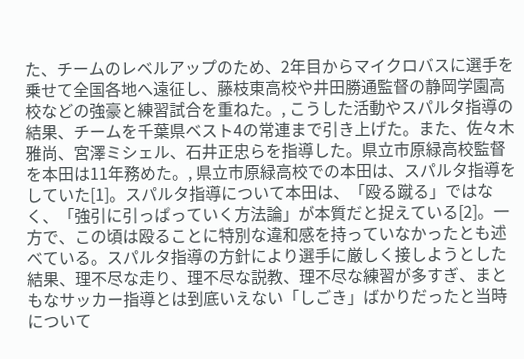た、チームのレベルアップのため、2年目からマイクロバスに選手を乗せて全国各地へ遠征し、藤枝東高校や井田勝通監督の静岡学園高校などの強豪と練習試合を重ねた。, こうした活動やスパルタ指導の結果、チームを千葉県ベスト4の常連まで引き上げた。また、佐々木雅尚、宮澤ミシェル、石井正忠らを指導した。県立市原緑高校監督を本田は11年務めた。, 県立市原緑高校での本田は、スパルタ指導をしていた[1]。スパルタ指導について本田は、「殴る蹴る」ではなく、「強引に引っぱっていく方法論」が本質だと捉えている[2]。一方で、この頃は殴ることに特別な違和感を持っていなかったとも述べている。スパルタ指導の方針により選手に厳しく接しようとした結果、理不尽な走り、理不尽な説教、理不尽な練習が多すぎ、まともなサッカー指導とは到底いえない「しごき」ばかりだったと当時について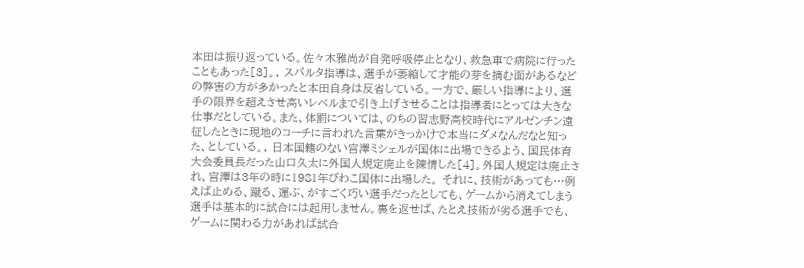本田は振り返っている。佐々木雅尚が自発呼吸停止となり、救急車で病院に行ったこともあった[3]。, スパルタ指導は、選手が萎縮して才能の芽を摘む面があるなどの弊害の方が多かったと本田自身は反省している。一方で、厳しい指導により、選手の限界を超えさせ高いレベルまで引き上げさせることは指導者にとっては大きな仕事だとしている。また、体罰については、のちの習志野高校時代にアルゼンチン遠征したときに現地のコーチに言われた言葉がきっかけで本当にダメなんだなと知った、としている。, 日本国籍のない宮澤ミシェルが国体に出場できるよう、国民体育大会委員長だった山口久太に外国人規定廃止を陳情した[4]。外国人規定は廃止され、宮澤は3年の時に1981年びわこ国体に出場した。 それに、技術があっても…例えば止める、蹴る、運ぶ、がすごく巧い選手だったとしても、ゲームから消えてしまう選手は基本的に試合には起用しません。裏を返せば、たとえ技術が劣る選手でも、ゲームに関わる力があれば試合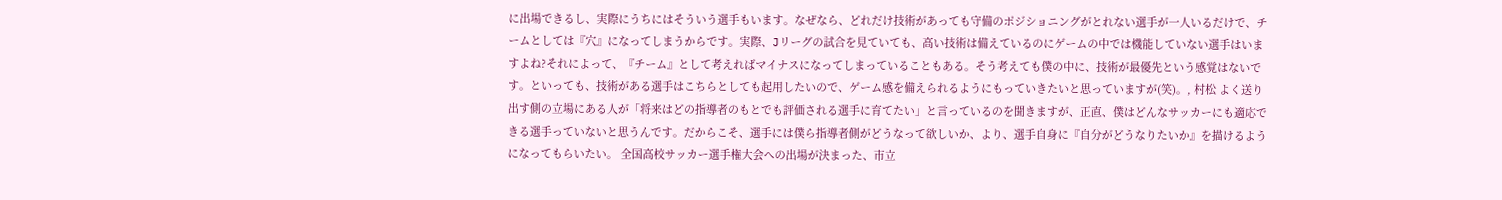に出場できるし、実際にうちにはそういう選手もいます。なぜなら、どれだけ技術があっても守備のポジショニングがとれない選手が一人いるだけで、チームとしては『穴』になってしまうからです。実際、Jリーグの試合を見ていても、高い技術は備えているのにゲームの中では機能していない選手はいますよね?それによって、『チーム』として考えればマイナスになってしまっていることもある。そう考えても僕の中に、技術が最優先という感覚はないです。といっても、技術がある選手はこちらとしても起用したいので、ゲーム感を備えられるようにもっていきたいと思っていますが(笑)。, 村松 よく送り出す側の立場にある人が「将来はどの指導者のもとでも評価される選手に育てたい」と言っているのを聞きますが、正直、僕はどんなサッカーにも適応できる選手っていないと思うんです。だからこそ、選手には僕ら指導者側がどうなって欲しいか、より、選手自身に『自分がどうなりたいか』を描けるようになってもらいたい。 全国高校サッカー選手権大会への出場が決まった、市立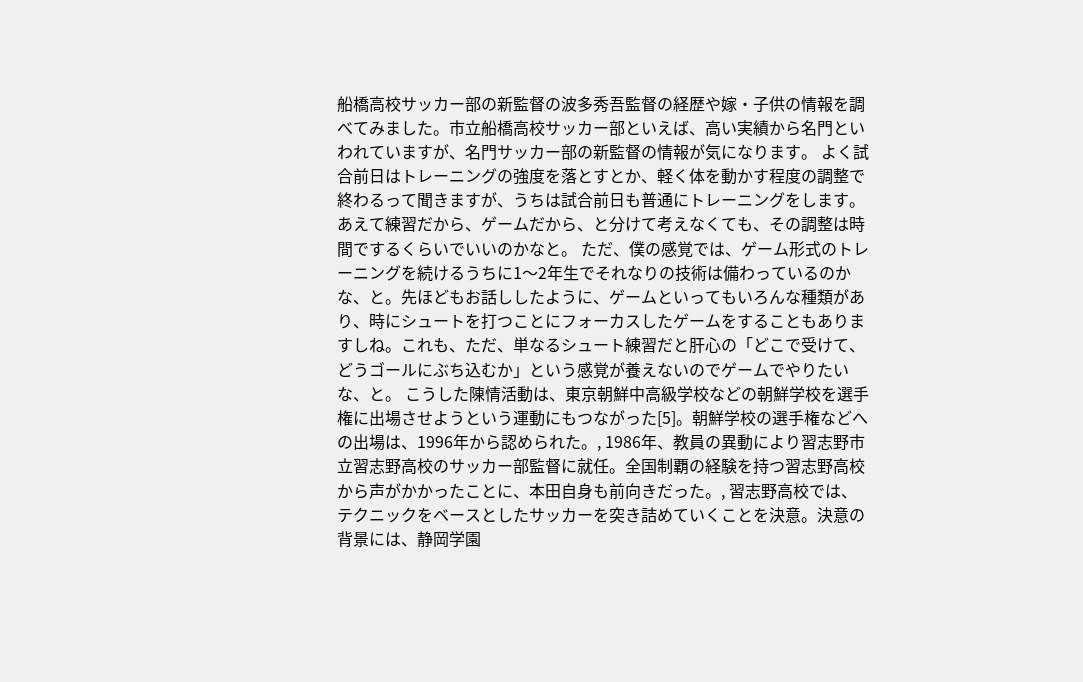船橋高校サッカー部の新監督の波多秀吾監督の経歴や嫁・子供の情報を調べてみました。市立船橋高校サッカー部といえば、高い実績から名門といわれていますが、名門サッカー部の新監督の情報が気になります。 よく試合前日はトレーニングの強度を落とすとか、軽く体を動かす程度の調整で終わるって聞きますが、うちは試合前日も普通にトレーニングをします。あえて練習だから、ゲームだから、と分けて考えなくても、その調整は時間でするくらいでいいのかなと。 ただ、僕の感覚では、ゲーム形式のトレーニングを続けるうちに1〜2年生でそれなりの技術は備わっているのかな、と。先ほどもお話ししたように、ゲームといってもいろんな種類があり、時にシュートを打つことにフォーカスしたゲームをすることもありますしね。これも、ただ、単なるシュート練習だと肝心の「どこで受けて、どうゴールにぶち込むか」という感覚が養えないのでゲームでやりたいな、と。 こうした陳情活動は、東京朝鮮中高級学校などの朝鮮学校を選手権に出場させようという運動にもつながった[5]。朝鮮学校の選手権などへの出場は、1996年から認められた。, 1986年、教員の異動により習志野市立習志野高校のサッカー部監督に就任。全国制覇の経験を持つ習志野高校から声がかかったことに、本田自身も前向きだった。, 習志野高校では、テクニックをベースとしたサッカーを突き詰めていくことを決意。決意の背景には、静岡学園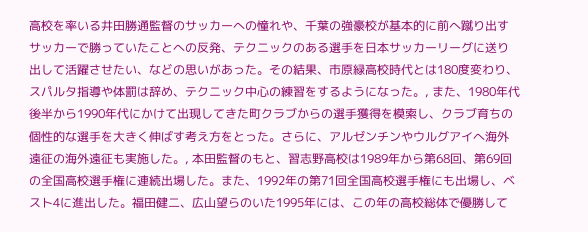高校を率いる井田勝通監督のサッカーへの憧れや、千葉の強豪校が基本的に前へ蹴り出すサッカーで勝っていたことへの反発、テクニックのある選手を日本サッカーリーグに送り出して活躍させたい、などの思いがあった。その結果、市原緑高校時代とは180度変わり、スパルタ指導や体罰は辞め、テクニック中心の練習をするようになった。, また、1980年代後半から1990年代にかけて出現してきた町クラブからの選手獲得を模索し、クラブ育ちの個性的な選手を大きく伸ばす考え方をとった。さらに、アルゼンチンやウルグアイへ海外遠征の海外遠征も実施した。, 本田監督のもと、習志野高校は1989年から第68回、第69回の全国高校選手権に連続出場した。また、1992年の第71回全国高校選手権にも出場し、ベスト4に進出した。福田健二、広山望らのいた1995年には、この年の高校総体で優勝して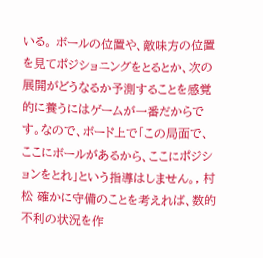いる。 ボールの位置や、敵味方の位置を見てポジショニングをとるとか、次の展開がどうなるか予測することを感覚的に養うにはゲームが一番だからです。なので、ボード上で「この局面で、ここにボールがあるから、ここにポジションをとれ」という指導はしません。, 村松 確かに守備のことを考えれば、数的不利の状況を作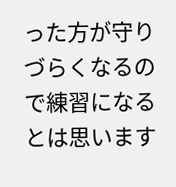った方が守りづらくなるので練習になるとは思います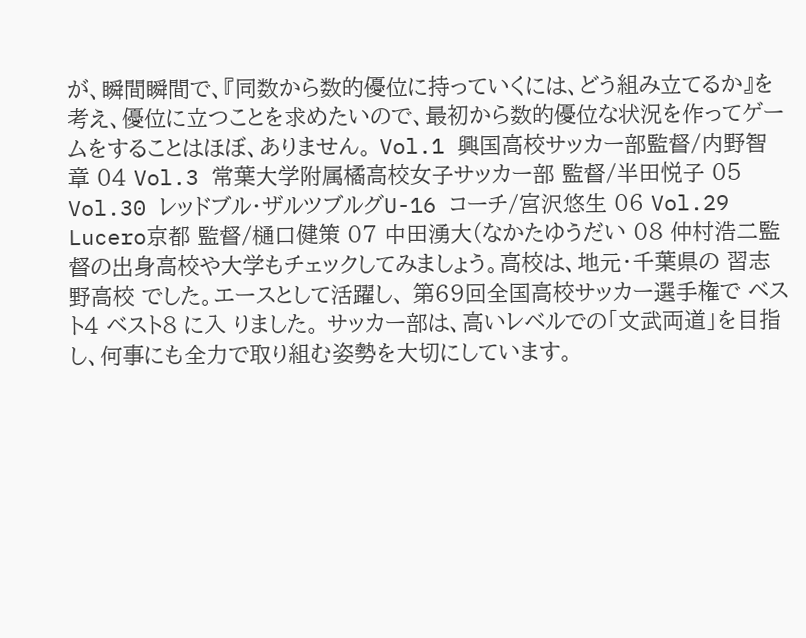が、瞬間瞬間で、『同数から数的優位に持っていくには、どう組み立てるか』を考え、優位に立つことを求めたいので、最初から数的優位な状況を作ってゲームをすることはほぼ、ありません。 Vol.1 興国高校サッカー部監督/内野智章 04 Vol.3 常葉大学附属橘高校女子サッカー部 監督/半田悦子 05 Vol.30 レッドブル・ザルツブルグU-16 コーチ/宮沢悠生 06 Vol.29 Lucero京都 監督/樋口健策 07 中田湧大(なかたゆうだい 08 仲村浩二監督の出身高校や大学もチェックしてみましょう。高校は、地元・千葉県の 習志野高校 でした。エースとして活躍し、 第69回全国高校サッカー選手権で ベスト4 ベスト8 に入 りました。 サッカー部は、高いレベルでの「文武両道」を目指し、何事にも全力で取り組む姿勢を大切にしています。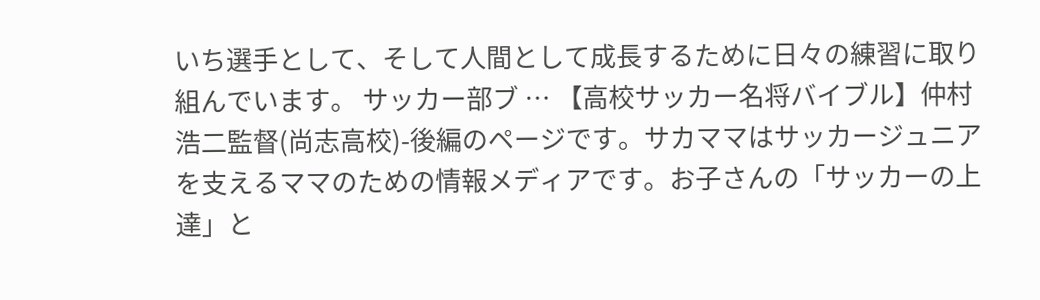いち選手として、そして人間として成長するために日々の練習に取り組んでいます。 サッカー部ブ … 【高校サッカー名将バイブル】仲村浩二監督(尚志高校)-後編のページです。サカママはサッカージュニアを支えるママのための情報メディアです。お子さんの「サッカーの上達」と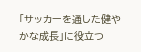「サッカーを通した健やかな成長」に役立つ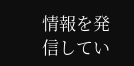情報を発信してい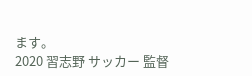ます。
2020 習志野 サッカー 監督